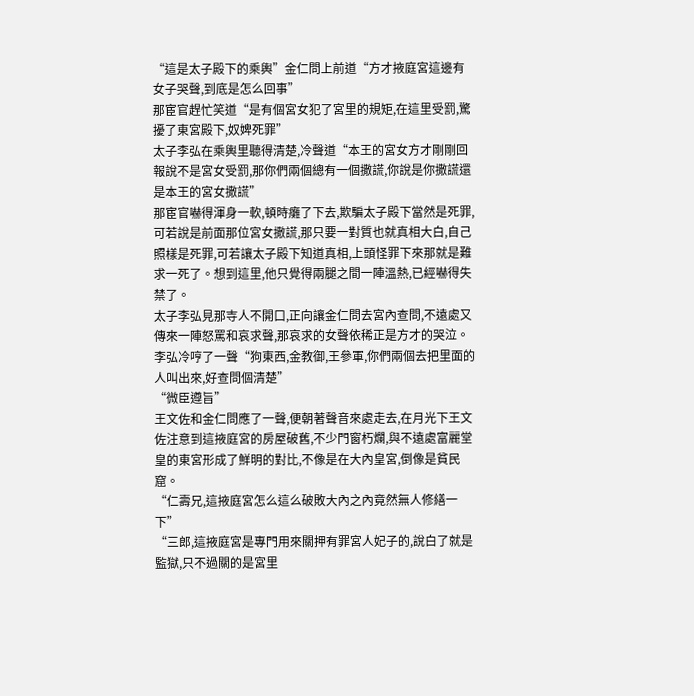“這是太子殿下的乘輿”金仁問上前道“方才掖庭宮這邊有女子哭聲,到底是怎么回事”
那宦官趕忙笑道“是有個宮女犯了宮里的規矩,在這里受罰,驚擾了東宮殿下,奴婢死罪”
太子李弘在乘輿里聽得清楚,冷聲道“本王的宮女方才剛剛回報說不是宮女受罰,那你們兩個總有一個撒謊,你說是你撒謊還是本王的宮女撒謊”
那宦官嚇得渾身一軟,頓時癱了下去,欺騙太子殿下當然是死罪,可若說是前面那位宮女撒謊,那只要一對質也就真相大白,自己照樣是死罪,可若讓太子殿下知道真相,上頭怪罪下來那就是難求一死了。想到這里,他只覺得兩腿之間一陣溫熱,已經嚇得失禁了。
太子李弘見那寺人不開口,正向讓金仁問去宮內查問,不遠處又傳來一陣怒罵和哀求聲,那哀求的女聲依稀正是方才的哭泣。李弘冷哼了一聲“狗東西,金教御,王參軍,你們兩個去把里面的人叫出來,好查問個清楚”
“微臣遵旨”
王文佐和金仁問應了一聲,便朝著聲音來處走去,在月光下王文佐注意到這掖庭宮的房屋破舊,不少門窗朽爛,與不遠處富麗堂皇的東宮形成了鮮明的對比,不像是在大內皇宮,倒像是貧民窟。
“仁壽兄,這掖庭宮怎么這么破敗大內之內竟然無人修繕一下”
“三郎,這掖庭宮是專門用來關押有罪宮人妃子的,說白了就是監獄,只不過關的是宮里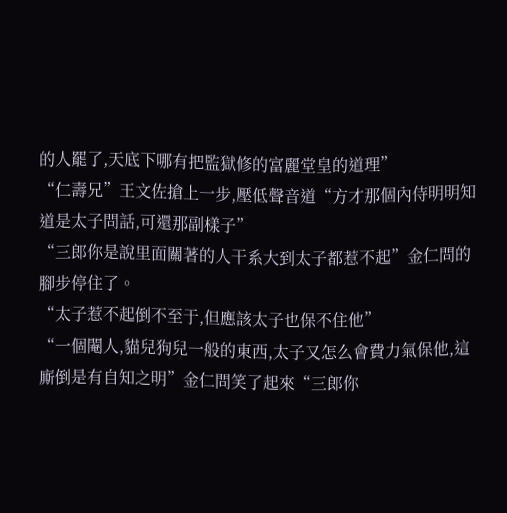的人罷了,天底下哪有把監獄修的富麗堂皇的道理”
“仁壽兄”王文佐搶上一步,壓低聲音道“方才那個內侍明明知道是太子問話,可還那副樣子”
“三郎你是說里面關著的人干系大到太子都惹不起”金仁問的腳步停住了。
“太子惹不起倒不至于,但應該太子也保不住他”
“一個閹人,貓兒狗兒一般的東西,太子又怎么會費力氣保他,這廝倒是有自知之明”金仁問笑了起來“三郎你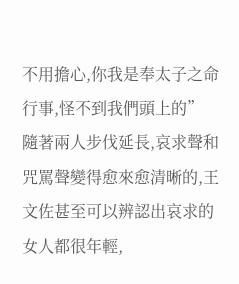不用擔心,你我是奉太子之命行事,怪不到我們頭上的”
隨著兩人步伐延長,哀求聲和咒罵聲變得愈來愈清晰的,王文佐甚至可以辨認出哀求的女人都很年輕,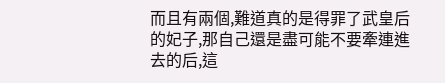而且有兩個,難道真的是得罪了武皇后的妃子,那自己還是盡可能不要牽連進去的后,這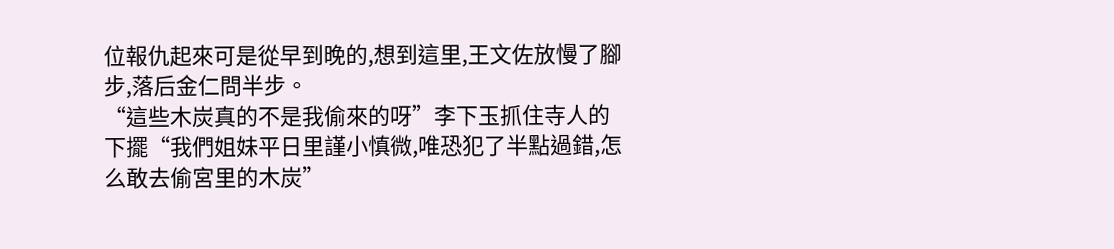位報仇起來可是從早到晚的,想到這里,王文佐放慢了腳步,落后金仁問半步。
“這些木炭真的不是我偷來的呀”李下玉抓住寺人的下擺“我們姐妹平日里謹小慎微,唯恐犯了半點過錯,怎么敢去偷宮里的木炭”